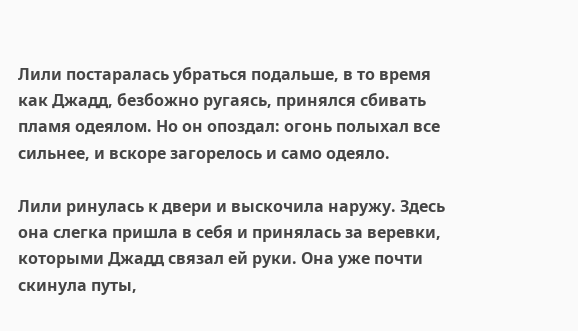Лили постаралась убраться подальше, в то время как Джадд, безбожно ругаясь, принялся сбивать пламя одеялом. Но он опоздал: огонь полыхал все сильнее, и вскоре загорелось и само одеяло.

Лили ринулась к двери и выскочила наружу. Здесь она слегка пришла в себя и принялась за веревки, которыми Джадд связал ей руки. Она уже почти скинула путы,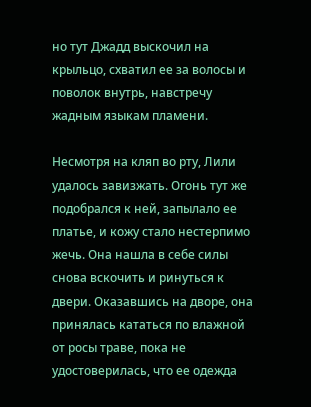но тут Джадд выскочил на крыльцо, схватил ее за волосы и поволок внутрь, навстречу жадным языкам пламени.

Несмотря на кляп во рту, Лили удалось завизжать. Огонь тут же подобрался к ней, запылало ее платье, и кожу стало нестерпимо жечь. Она нашла в себе силы снова вскочить и ринуться к двери. Оказавшись на дворе, она принялась кататься по влажной от росы траве, пока не удостоверилась, что ее одежда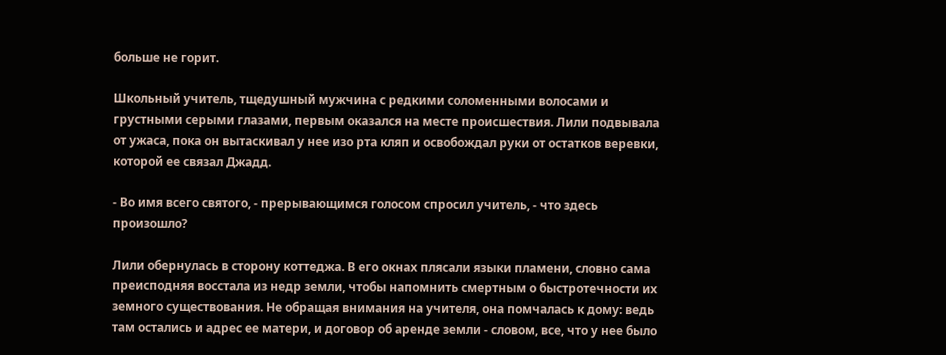больше не горит.

Школьный учитель, тщедушный мужчина с редкими соломенными волосами и грустными серыми глазами, первым оказался на месте происшествия. Лили подвывала от ужаса, пока он вытаскивал у нее изо рта кляп и освобождал руки от остатков веревки, которой ее связал Джадд.

- Во имя всего святого, - прерывающимся голосом спросил учитель, - что здесь произошло?

Лили обернулась в сторону коттеджа. В его окнах плясали языки пламени, словно сама преисподняя восстала из недр земли, чтобы напомнить смертным о быстротечности их земного существования. Не обращая внимания на учителя, она помчалась к дому: ведь там остались и адрес ее матери, и договор об аренде земли - словом, все, что у нее было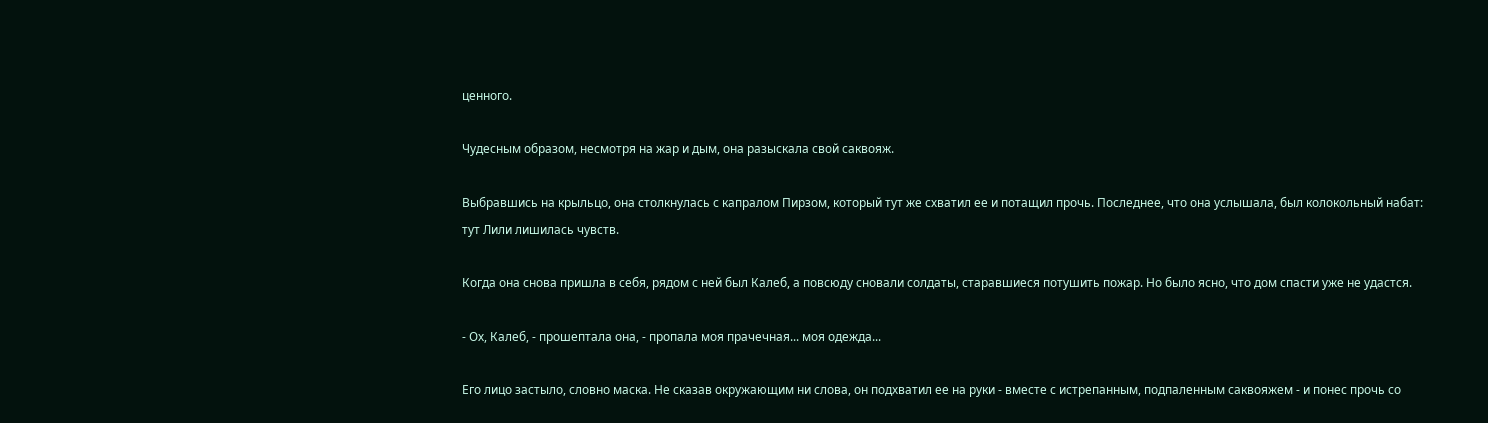ценного.

Чудесным образом, несмотря на жар и дым, она разыскала свой саквояж.

Выбравшись на крыльцо, она столкнулась с капралом Пирзом, который тут же схватил ее и потащил прочь. Последнее, что она услышала, был колокольный набат: тут Лили лишилась чувств.

Когда она снова пришла в себя, рядом с ней был Калеб, а повсюду сновали солдаты, старавшиеся потушить пожар. Но было ясно, что дом спасти уже не удастся.

- Ох, Калеб, - прошептала она, - пропала моя прачечная... моя одежда...

Его лицо застыло, словно маска. Не сказав окружающим ни слова, он подхватил ее на руки - вместе с истрепанным, подпаленным саквояжем - и понес прочь со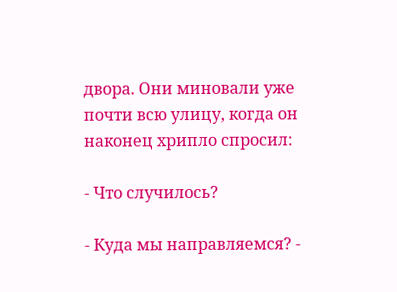двора. Они миновали уже почти всю улицу, когда он наконец хрипло спросил:

- Что случилось?

- Куда мы направляемся? -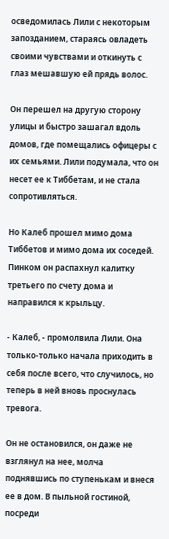осведомилась Лили с некоторым запозданием, стараясь овладеть своими чувствами и откинуть с глаз мешавшую ей прядь волос.

Он перешел на другую сторону улицы и быстро зашагал вдоль домов, где помещались офицеры с их семьями. Лили подумала, что он несет ее к Тиббетам, и не стала сопротивляться.

Но Калеб прошел мимо дома Тиббетов и мимо дома их соседей. Пинком он распахнул калитку третьего по счету дома и направился к крыльцу.

- Калеб, - промолвила Лили. Она только-только начала приходить в себя после всего, что случилось, но теперь в ней вновь проснулась тревога.

Он не остановился, он даже не взглянул на нее, молча поднявшись по ступенькам и внеся ее в дом. В пыльной гостиной, посреди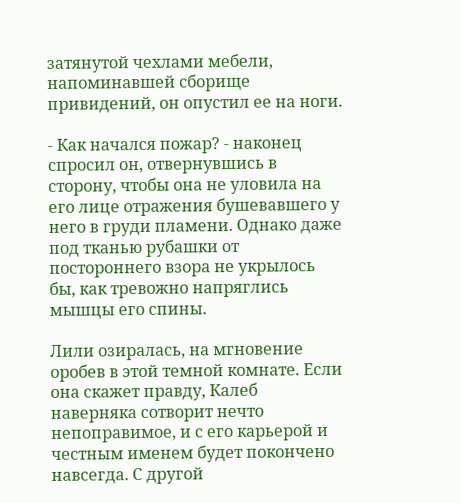затянутой чехлами мебели, напоминавшей сборище привидений, он опустил ее на ноги.

- Как начался пожар? - наконец спросил он, отвернувшись в сторону, чтобы она не уловила на его лице отражения бушевавшего у него в груди пламени. Однако даже под тканью рубашки от постороннего взора не укрылось бы, как тревожно напряглись мышцы его спины.

Лили озиралась, на мгновение оробев в этой темной комнате. Если она скажет правду, Калеб наверняка сотворит нечто непоправимое, и с его карьерой и честным именем будет покончено навсегда. С другой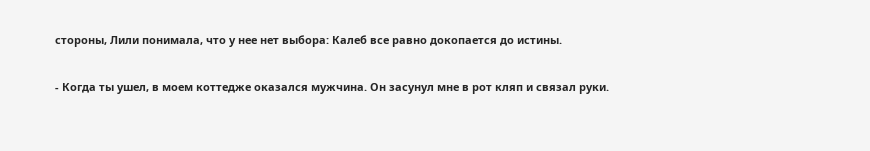стороны, Лили понимала, что у нее нет выбора: Калеб все равно докопается до истины.

- Когда ты ушел, в моем коттедже оказался мужчина. Он засунул мне в рот кляп и связал руки.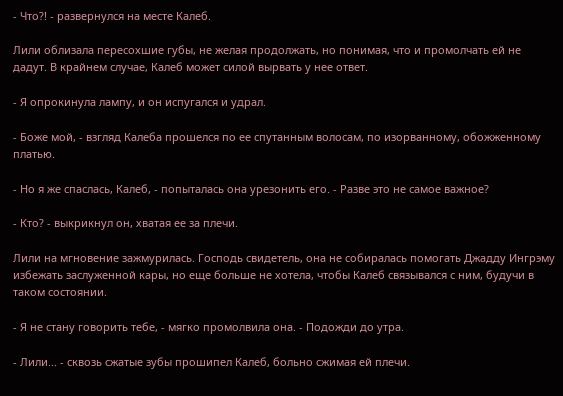- Что?! - развернулся на месте Калеб.

Лили облизала пересохшие губы, не желая продолжать, но понимая, что и промолчать ей не дадут. В крайнем случае, Калеб может силой вырвать у нее ответ.

- Я опрокинула лампу, и он испугался и удрал.

- Боже мой, - взгляд Калеба прошелся по ее спутанным волосам, по изорванному, обожженному платью.

- Но я же спаслась, Калеб, - попыталась она урезонить его. - Разве это не самое важное?

- Кто? - выкрикнул он, хватая ее за плечи.

Лили на мгновение зажмурилась. Господь свидетель, она не собиралась помогать Джадду Ингрэму избежать заслуженной кары, но еще больше не хотела, чтобы Калеб связывался с ним, будучи в таком состоянии.

- Я не стану говорить тебе, - мягко промолвила она. - Подожди до утра.

- Лили... - сквозь сжатые зубы прошипел Калеб, больно сжимая ей плечи.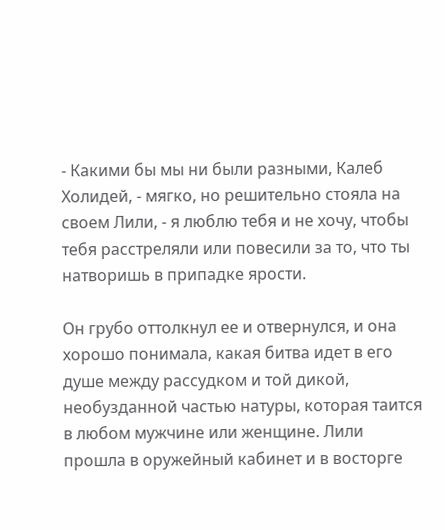- Какими бы мы ни были разными, Калеб Холидей, - мягко, но решительно стояла на своем Лили, - я люблю тебя и не хочу, чтобы тебя расстреляли или повесили за то, что ты натворишь в припадке ярости.

Он грубо оттолкнул ее и отвернулся, и она хорошо понимала, какая битва идет в его душе между рассудком и той дикой, необузданной частью натуры, которая таится в любом мужчине или женщине. Лили прошла в оружейный кабинет и в восторге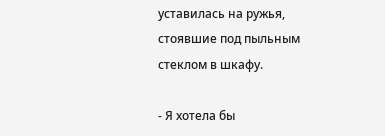уставилась на ружья, стоявшие под пыльным стеклом в шкафу.

- Я хотела бы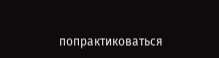попрактиковаться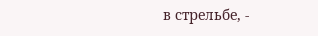в стрельбе, -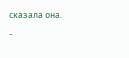сказала она.

-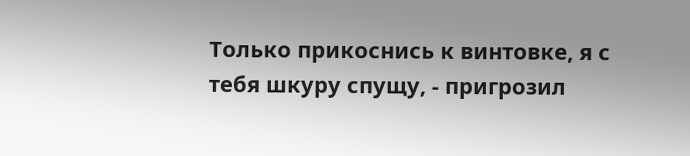Только прикоснись к винтовке, я с тебя шкуру спущу, - пригрозил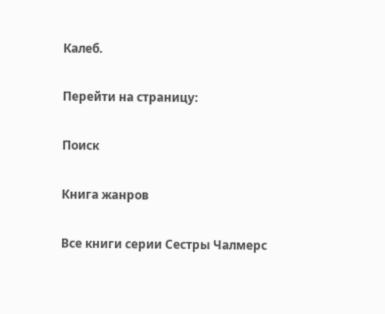Калеб.

Перейти на страницу:

Поиск

Книга жанров

Все книги серии Сестры Чалмерс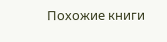Похожие книги